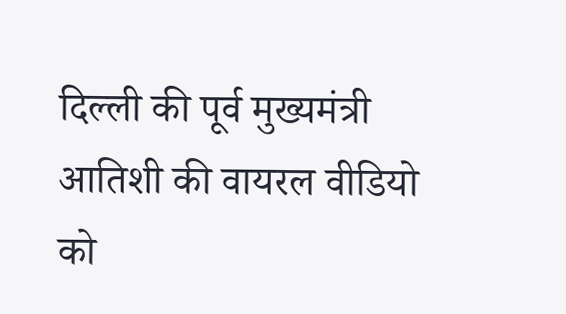दिल्ली की पूर्व मुख्यमंत्री आतिशी की वायरल वीडियो को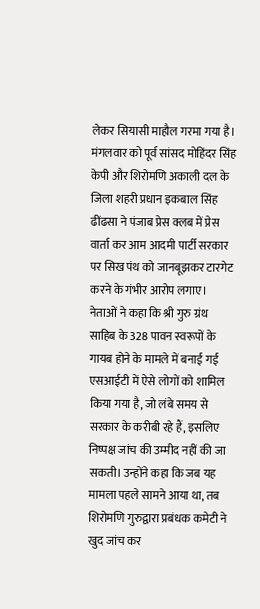लेकर सियासी माहौल गरमा गया है। मंगलवार को पूर्व सांसद मोहिंदर सिंह केपी और शिरोमणि अकाली दल के जिला शहरी प्रधान इकबाल सिंह ढींढसा ने पंजाब प्रेस क्लब में प्रेस वार्ता कर आम आदमी पार्टी सरकार पर सिख पंथ को जानबूझकर टारगेट करने के गंभीर आरोप लगाए। नेताओं ने कहा कि श्री गुरु ग्रंथ साहिब के 328 पावन स्वरूपों के गायब होने के मामले में बनाई गई एसआईटी में ऐसे लोगों को शामिल किया गया है, जो लंबे समय से सरकार के करीबी रहे हैं, इसलिए निष्पक्ष जांच की उम्मीद नहीं की जा सकती। उन्होंने कहा कि जब यह मामला पहले सामने आया था, तब शिरोमणि गुरुद्वारा प्रबंधक कमेटी ने खुद जांच कर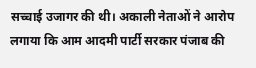सच्चाई उजागर की थी। अकाली नेताओं ने आरोप लगाया कि आम आदमी पार्टी सरकार पंजाब की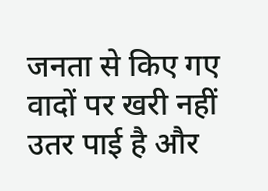जनता से किए गए वादों पर खरी नहीं उतर पाई है और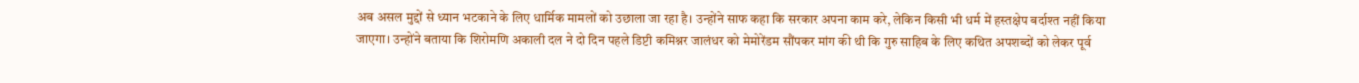अब असल मुद्दों से ध्यान भटकाने के लिए धार्मिक मामलों को उछाला जा रहा है। उन्होंने साफ कहा कि सरकार अपना काम करे, लेकिन किसी भी धर्म में हस्तक्षेप बर्दाश्त नहीं किया जाएगा। उन्होंने बताया कि शिरोमणि अकाली दल ने दो दिन पहले डिप्टी कमिश्नर जालंधर को मेमोरेंडम सौंपकर मांग की थी कि गुरु साहिब के लिए कथित अपशब्दों को लेकर पूर्व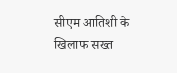सीएम आतिशी के खिलाफ सख्त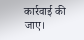कार्रवाई की जाए।